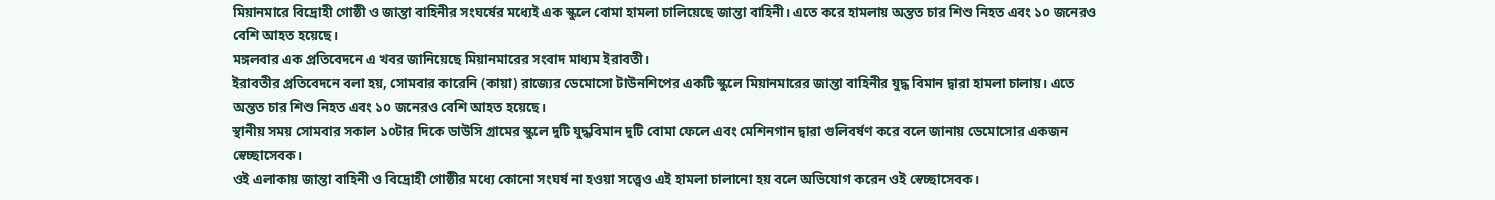মিয়ানমারে বিদ্রোহী গোষ্ঠী ও জান্তা বাহিনীর সংঘর্ষের মধ্যেই এক স্কুলে বোমা হামলা চালিয়েছে জান্তা বাহিনী। এতে করে হামলায় অন্তত চার শিশু নিহত এবং ১০ জনেরও বেশি আহত হয়েছে।
মঙ্গলবার এক প্রতিবেদনে এ খবর জানিয়েছে মিয়ানমারের সংবাদ মাধ্যম ইরাবতী।
ইরাবতীর প্রতিবেদনে বলা হয়, সোমবার কারেনি (কায়া) রাজ্যের ডেমোসো টাউনশিপের একটি স্কুলে মিয়ানমারের জান্তা বাহিনীর যুদ্ধ বিমান দ্বারা হামলা চালায়। এতে অন্তত চার শিশু নিহত এবং ১০ জনেরও বেশি আহত হয়েছে।
স্থানীয় সময় সোমবার সকাল ১০টার দিকে ডাউসি গ্রামের স্কুলে দুটি যুদ্ধবিমান দুটি বোমা ফেলে এবং মেশিনগান দ্বারা গুলিবর্ষণ করে বলে জানায় ডেমোসোর একজন স্বেচ্ছাসেবক।
ওই এলাকায় জান্তা বাহিনী ও বিদ্রোহী গোষ্ঠীর মধ্যে কোনো সংঘর্ষ না হওয়া সত্ত্বেও এই হামলা চালানো হয় বলে অভিযোগ করেন ওই স্বেচ্ছাসেবক।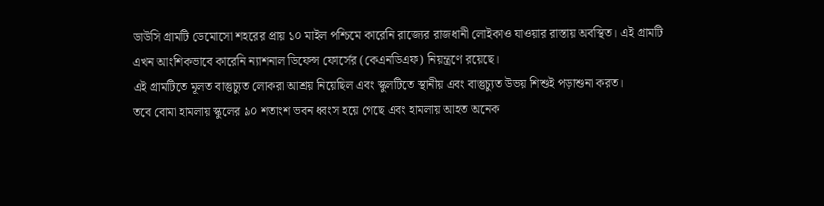ডাউসি গ্রামটি ডেমোসো শহরের প্রায় ১০ মাইল পশ্চিমে কারেনি রাজ্যের রাজধানী লোইকাও যাওয়ার রাস্তায় অবস্থিত। এই গ্রামটি এখন আংশিকভাবে কারেনি ন্যাশনাল ডিফেন্স ফোর্সের (কেএনডিএফ) নিয়ন্ত্রণে রয়েছে।
এই গ্রামটিতে মূলত বাস্তুচ্যুত লোকরা আশ্রয় নিয়েছিল এবং স্কুলটিতে স্থানীয় এবং বাস্তুচ্যুত উভয় শিশুই পড়াশুনা করত।
তবে বোমা হামলায় স্কুলের ৯০ শতাংশ ভবন ধ্বংস হয়ে গেছে এবং হামলায় আহত অনেক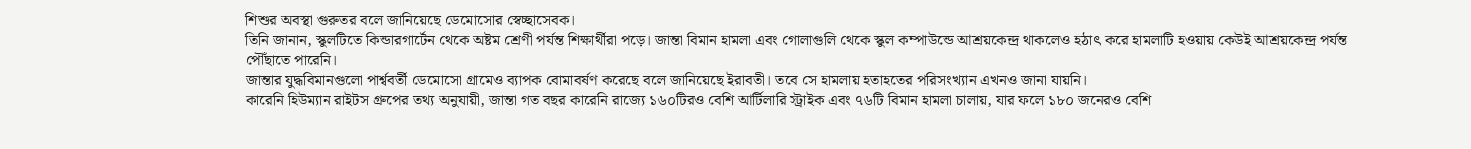শিশুর অবস্থা গুরুতর বলে জানিয়েছে ডেমোসোর স্বেচ্ছাসেবক।
তিনি জানান, স্কুলটিতে কিন্ডারগার্টেন থেকে অষ্টম শ্রেণী পর্যন্ত শিক্ষার্থীরা পড়ে। জান্তা বিমান হামলা এবং গোলাগুলি থেকে স্কুল কম্পাউন্ডে আশ্রয়কেন্দ্র থাকলেও হঠাৎ করে হামলাটি হওয়ায় কেউই আশ্রয়কেন্দ্র পর্যন্ত পৌঁছাতে পারেনি।
জান্তার যুদ্ধবিমানগুলো পার্শ্ববর্তী ডেমোসো গ্রামেও ব্যাপক বোমাবর্ষণ করেছে বলে জানিয়েছে ইরাবতী। তবে সে হামলায় হতাহতের পরিসংখ্যান এখনও জানা যায়নি।
কারেনি হিউম্যান রাইটস গ্রুপের তথ্য অনুযায়ী, জান্তা গত বছর কারেনি রাজ্যে ১৬০টিরও বেশি আর্টিলারি স্ট্রাইক এবং ৭৬টি বিমান হামলা চালায়, যার ফলে ১৮০ জনেরও বেশি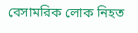বেসামরিক লোক নিহত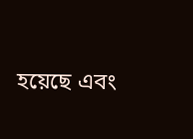হয়েছে এবং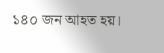১৪০ জন আহত হয়।